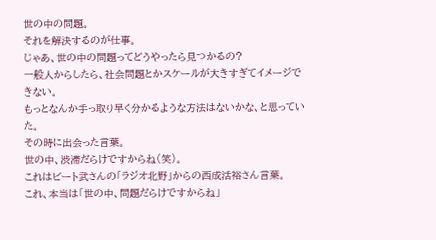世の中の問題。
それを解決するのが仕事。
じゃあ、世の中の問題ってどうやったら見つかるの?
一般人からしたら、社会問題とかスケールが大きすぎてイメージできない。
もっとなんか手っ取り早く分かるような方法はないかな、と思っていた。
その時に出会った言葉。
世の中、渋滞だらけですからね(笑)。
これはビート武さんの「ラジオ北野」からの西成活裕さん言葉。
これ、本当は「世の中、問題だらけですからね」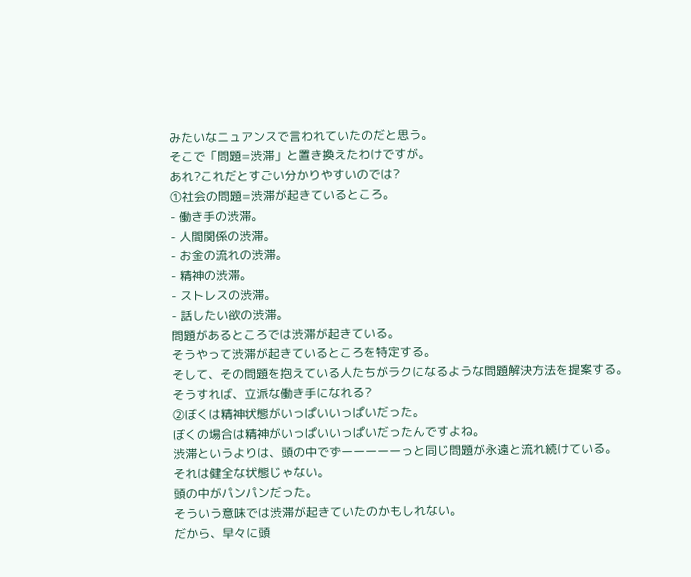みたいなニュアンスで言われていたのだと思う。
そこで「問題=渋滞」と置き換えたわけですが。
あれ?これだとすごい分かりやすいのでは?
①社会の問題=渋滞が起きているところ。
- 働き手の渋滞。
- 人間関係の渋滞。
- お金の流れの渋滞。
- 精神の渋滞。
- ストレスの渋滞。
- 話したい欲の渋滞。
問題があるところでは渋滞が起きている。
そうやって渋滞が起きているところを特定する。
そして、その問題を抱えている人たちがラクになるような問題解決方法を提案する。
そうすれば、立派な働き手になれる?
②ぼくは精神状態がいっぱいいっぱいだった。
ぼくの場合は精神がいっぱいいっぱいだったんですよね。
渋滞というよりは、頭の中でずーーーーーっと同じ問題が永遠と流れ続けている。
それは健全な状態じゃない。
頭の中がパンパンだった。
そういう意味では渋滞が起きていたのかもしれない。
だから、早々に頭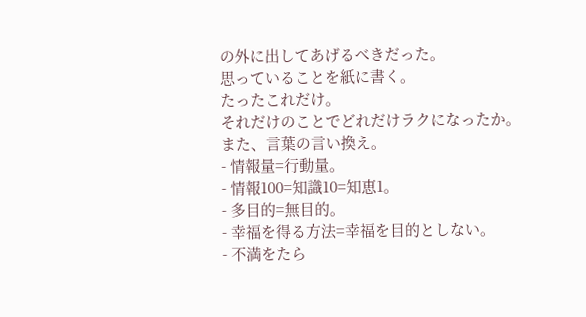の外に出してあげるべきだった。
思っていることを紙に書く。
たったこれだけ。
それだけのことでどれだけラクになったか。
また、言葉の言い換え。
- 情報量=行動量。
- 情報100=知識10=知恵1。
- 多目的=無目的。
- 幸福を得る方法=幸福を目的としない。
- 不満をたら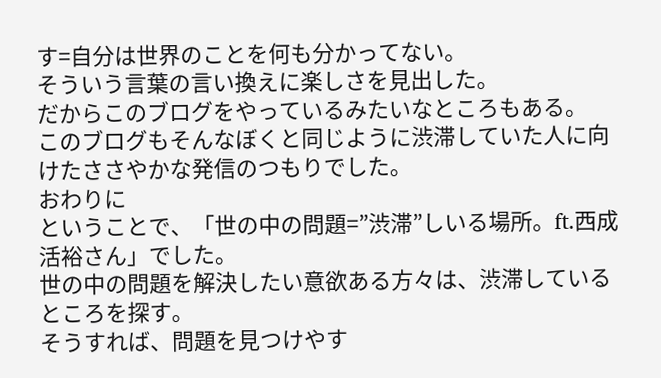す=自分は世界のことを何も分かってない。
そういう言葉の言い換えに楽しさを見出した。
だからこのブログをやっているみたいなところもある。
このブログもそんなぼくと同じように渋滞していた人に向けたささやかな発信のつもりでした。
おわりに
ということで、「世の中の問題=”渋滞”しいる場所。ft.西成活裕さん」でした。
世の中の問題を解決したい意欲ある方々は、渋滞しているところを探す。
そうすれば、問題を見つけやす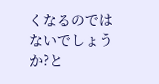くなるのではないでしょうか?と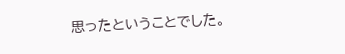思ったということでした。